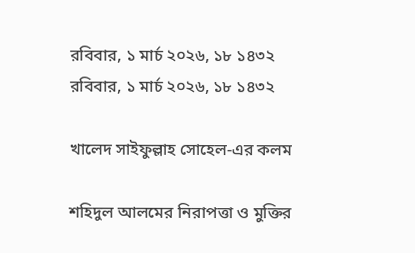রবিবার, ১ মার্চ ২০২৬, ১৮ ১৪৩২
রবিবার, ১ মার্চ ২০২৬, ১৮ ১৪৩২

খালেদ সাইফুল্লাহ সোহেল-এর কলম

শহিদুল আলমের নিরাপত্তা ও মুক্তির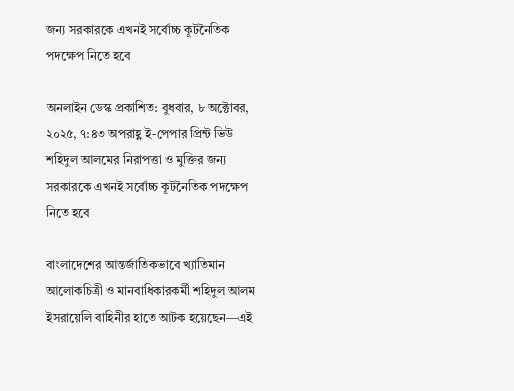জন্য সরকারকে এখনই সর্বোচ্চ কূটনৈতিক পদক্ষেপ নিতে হবে

অনলাইন ডেস্ক প্রকাশিত: বুধবার, ৮ অক্টোবর, ২০২৫, ৭:৪৩ অপরাহ্ণ ই-পেপার প্রিন্ট ভিউ
শহিদুল আলমের নিরাপত্তা ও মুক্তির জন্য সরকারকে এখনই সর্বোচ্চ কূটনৈতিক পদক্ষেপ নিতে হবে

বাংলাদেশের আন্তর্জাতিকভাবে খ্যাতিমান আলোকচিত্রী ও মানবাধিকারকর্মী শহিদুল আলম ইসরায়েলি বাহিনীর হাতে আটক হয়েছেন—এই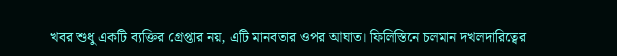খবর শুধু একটি ব্যক্তির গ্রেপ্তার নয়, এটি মানবতার ওপর আঘাত। ফিলিস্তিনে চলমান দখলদারিত্বের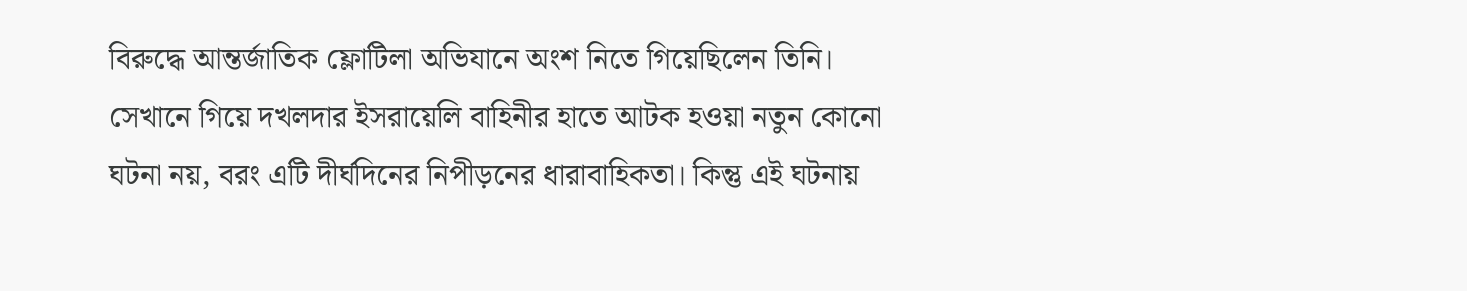বিরুদ্ধে আন্তর্জাতিক ফ্লোটিলা অভিযানে অংশ নিতে গিয়েছিলেন তিনি। সেখানে গিয়ে দখলদার ইসরায়েলি বাহিনীর হাতে আটক হওয়া নতুন কোনো ঘটনা নয়, বরং এটি দীর্ঘদিনের নিপীড়নের ধারাবাহিকতা। কিন্তু এই ঘটনায়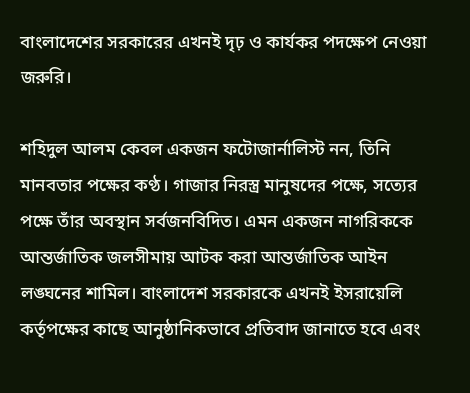বাংলাদেশের সরকারের এখনই দৃঢ় ও কার্যকর পদক্ষেপ নেওয়া জরুরি।

শহিদুল আলম কেবল একজন ফটোজার্নালিস্ট নন, তিনি মানবতার পক্ষের কণ্ঠ। গাজার নিরস্ত্র মানুষদের পক্ষে, সত্যের পক্ষে তাঁর অবস্থান সর্বজনবিদিত। এমন একজন নাগরিককে আন্তর্জাতিক জলসীমায় আটক করা আন্তর্জাতিক আইন লঙ্ঘনের শামিল। বাংলাদেশ সরকারকে এখনই ইসরায়েলি কর্তৃপক্ষের কাছে আনুষ্ঠানিকভাবে প্রতিবাদ জানাতে হবে এবং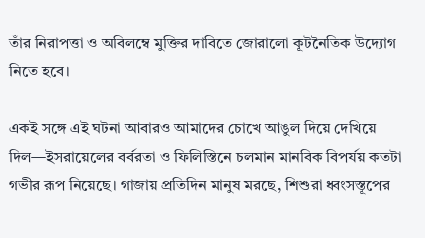তাঁর নিরাপত্তা ও অবিলম্বে মুক্তির দাবিতে জোরালো কূটনৈতিক উদ্যোগ নিতে হবে।

একই সঙ্গে এই ঘটনা আবারও আমাদের চোখে আঙুল দিয়ে দেখিয়ে দিল—ইসরায়েলের বর্বরতা ও ফিলিস্তিনে চলমান মানবিক বিপর্যয় কতটা গভীর রূপ নিয়েছে। গাজায় প্রতিদিন মানুষ মরছে, শিশুরা ধ্বংসস্তূপের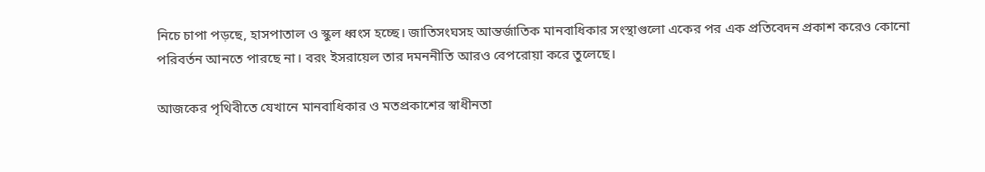নিচে চাপা পড়ছে, হাসপাতাল ও স্কুল ধ্বংস হচ্ছে। জাতিসংঘসহ আন্তর্জাতিক মানবাধিকার সংস্থাগুলো একের পর এক প্রতিবেদন প্রকাশ করেও কোনো পরিবর্তন আনতে পারছে না। বরং ইসরায়েল তার দমননীতি আরও বেপরোয়া করে তুলেছে।

আজকের পৃথিবীতে যেখানে মানবাধিকার ও মতপ্রকাশের স্বাধীনতা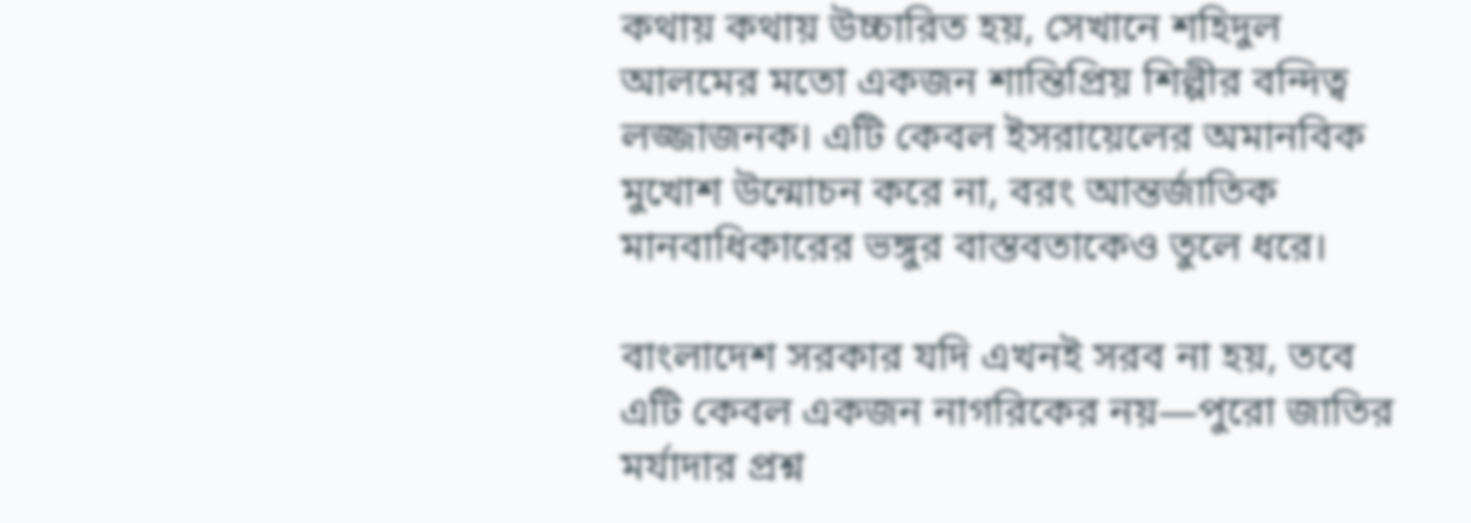কথায় কথায় উচ্চারিত হয়, সেখানে শহিদুল আলমের মতো একজন শান্তিপ্রিয় শিল্পীর বন্দিত্ব লজ্জাজনক। এটি কেবল ইসরায়েলের অমানবিক মুখোশ উন্মোচন করে না, বরং আন্তর্জাতিক মানবাধিকারের ভঙ্গুর বাস্তবতাকেও তুলে ধরে।

বাংলাদেশ সরকার যদি এখনই সরব না হয়, তবে এটি কেবল একজন নাগরিকের নয়—পুরো জাতির মর্যাদার প্রশ্ন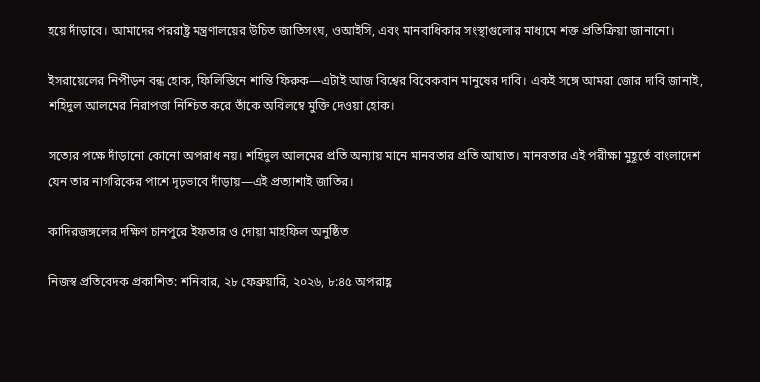হয়ে দাঁড়াবে। আমাদের পররাষ্ট্র মন্ত্রণালয়ের উচিত জাতিসংঘ, ওআইসি, এবং মানবাধিকার সংস্থাগুলোর মাধ্যমে শক্ত প্রতিক্রিয়া জানানো।

ইসরায়েলের নিপীড়ন বন্ধ হোক, ফিলিস্তিনে শান্তি ফিরুক—এটাই আজ বিশ্বের বিবেকবান মানুষের দাবি। একই সঙ্গে আমরা জোর দাবি জানাই, শহিদুল আলমের নিরাপত্তা নিশ্চিত করে তাঁকে অবিলম্বে মুক্তি দেওয়া হোক।

সত্যের পক্ষে দাঁড়ানো কোনো অপরাধ নয়। শহিদুল আলমের প্রতি অন্যায় মানে মানবতার প্রতি আঘাত। মানবতার এই পরীক্ষা মুহূর্তে বাংলাদেশ যেন তার নাগরিকের পাশে দৃঢ়ভাবে দাঁড়ায়—এই প্রত্যাশাই জাতির।

কাদিরজঙ্গলের দক্ষিণ চানপুরে ইফতার ও দোয়া মাহফিল অনুষ্ঠিত

নিজস্ব প্রতিবেদক প্রকাশিত: শনিবার, ২৮ ফেব্রুয়ারি, ২০২৬, ৮:৪৫ অপরাহ্ণ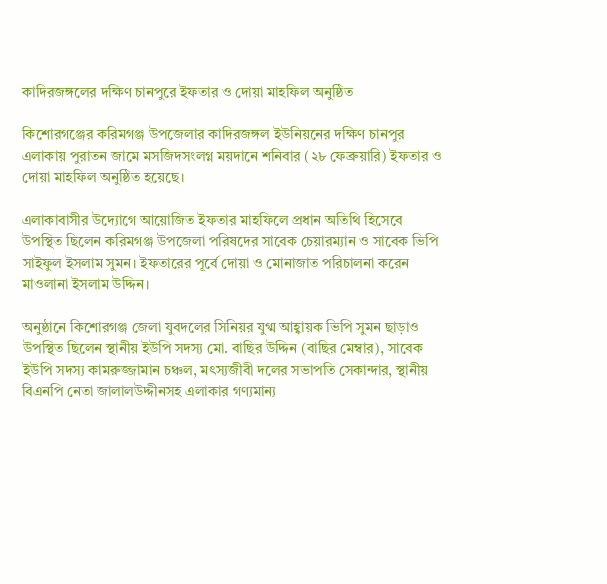কাদিরজঙ্গলের দক্ষিণ চানপুরে ইফতার ও দোয়া মাহফিল অনুষ্ঠিত

কিশোরগঞ্জের করিমগঞ্জ উপজেলার কাদিরজঙ্গল ইউনিয়নের দক্ষিণ চানপুর এলাকায় পুরাতন জামে মসজিদসংলগ্ন ময়দানে শনিবার (২৮ ফেব্রুয়ারি) ইফতার ও দোয়া মাহফিল অনুষ্ঠিত হয়েছে।

এলাকাবাসীর উদ্যোগে আয়োজিত ইফতার মাহফিলে প্রধান অতিথি হিসেবে উপস্থিত ছিলেন করিমগঞ্জ উপজেলা পরিষদের সাবেক চেয়ারম্যান ও সাবেক ভিপি সাইফুল ইসলাম সুমন। ইফতারের পূর্বে দোয়া ও মোনাজাত পরিচালনা করেন মাওলানা ইসলাম উদ্দিন।

অনুষ্ঠানে কিশোরগঞ্জ জেলা যুবদলের সিনিয়র যুগ্ম আহ্বায়ক ভিপি সুমন ছাড়াও উপস্থিত ছিলেন স্থানীয় ইউপি সদস্য মো. বাছির উদ্দিন (বাছির মেম্বার), সাবেক ইউপি সদস্য কামরুজ্জামান চঞ্চল, মৎস্যজীবী দলের সভাপতি সেকান্দার, স্থানীয় বিএনপি নেতা জালালউদ্দীনসহ এলাকার গণ্যমান্য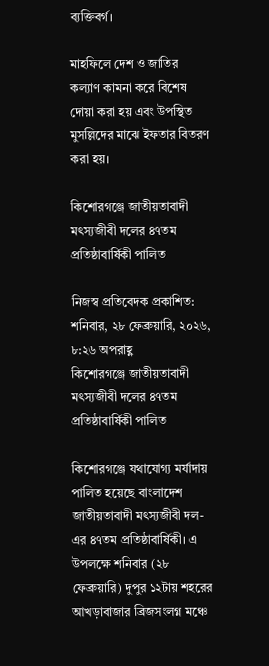ব্যক্তিবর্গ।

মাহফিলে দেশ ও জাতির কল্যাণ কামনা করে বিশেষ দোয়া করা হয় এবং উপস্থিত মুসল্লিদের মাঝে ইফতার বিতরণ করা হয়।

কিশোরগঞ্জে জাতীয়তাবাদী মৎস্যজীবী দলের ৪৭তম প্রতিষ্ঠাবার্ষিকী পালিত

নিজস্ব প্রতিবেদক প্রকাশিত: শনিবার, ২৮ ফেব্রুয়ারি, ২০২৬, ৮:২৬ অপরাহ্ণ
কিশোরগঞ্জে জাতীয়তাবাদী মৎস্যজীবী দলের ৪৭তম প্রতিষ্ঠাবার্ষিকী পালিত

কিশোরগঞ্জে যথাযোগ্য মর্যাদায় পালিত হয়েছে বাংলাদেশ জাতীয়তাবাদী মৎস্যজীবী দল-এর ৪৭তম প্রতিষ্ঠাবার্ষিকী। এ উপলক্ষে শনিবার (২৮ ফেব্রুয়ারি) দুপুর ১২টায় শহরের আখড়াবাজার ব্রিজসংলগ্ন মঞ্চে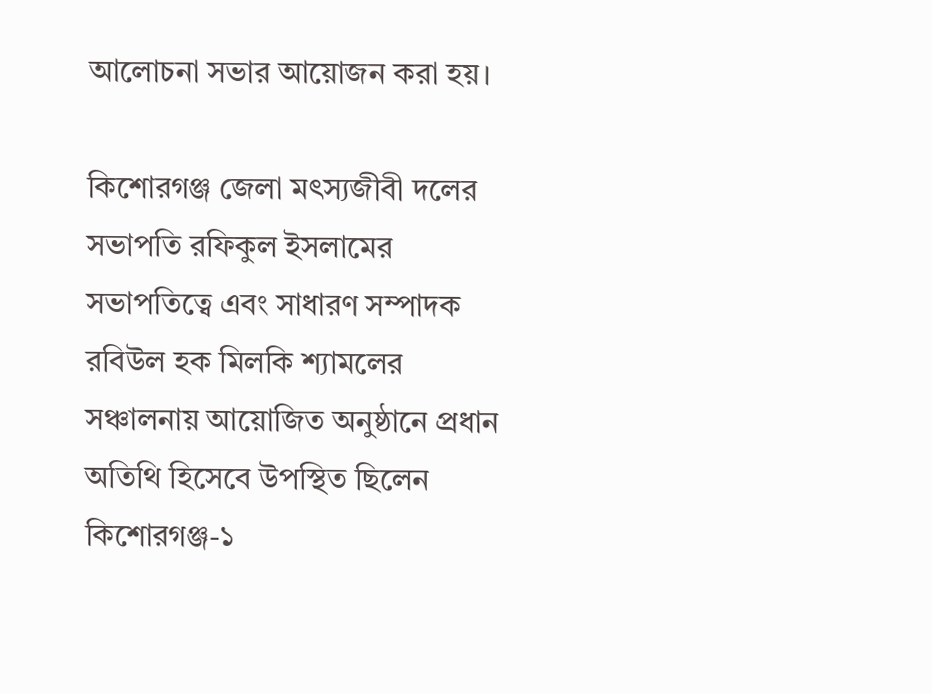আলোচনা সভার আয়োজন করা হয়।

কিশোরগঞ্জ জেলা মৎস্যজীবী দলের সভাপতি রফিকুল ইসলামের সভাপতিত্বে এবং সাধারণ সম্পাদক রবিউল হক মিলকি শ্যামলের সঞ্চালনায় আয়োজিত অনুষ্ঠানে প্রধান অতিথি হিসেবে উপস্থিত ছিলেন কিশোরগঞ্জ-১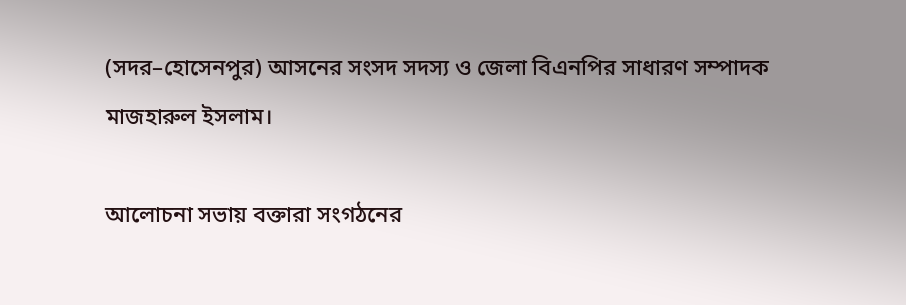(সদর–হোসেনপুর) আসনের সংসদ সদস্য ও জেলা বিএনপির সাধারণ সম্পাদক মাজহারুল ইসলাম।

আলোচনা সভায় বক্তারা সংগঠনের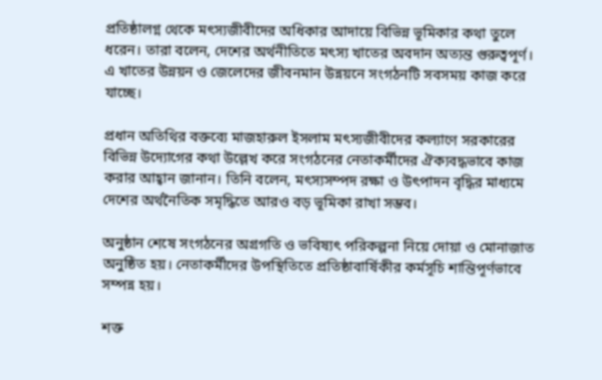প্রতিষ্ঠালগ্ন থেকে মৎস্যজীবীদের অধিকার আদায়ে বিভিন্ন ভূমিকার কথা তুলে ধরেন। তারা বলেন, দেশের অর্থনীতিতে মৎস্য খাতের অবদান অত্যন্ত গুরুত্বপূর্ণ। এ খাতের উন্নয়ন ও জেলেদের জীবনমান উন্নয়নে সংগঠনটি সবসময় কাজ করে যাচ্ছে।

প্রধান অতিথির বক্তব্যে মাজহারুল ইসলাম মৎস্যজীবীদের কল্যাণে সরকারের বিভিন্ন উদ্যোগের কথা উল্লেখ করে সংগঠনের নেতাকর্মীদের ঐক্যবদ্ধভাবে কাজ করার আহ্বান জানান। তিনি বলেন, মৎস্যসম্পদ রক্ষা ও উৎপাদন বৃদ্ধির মাধ্যমে দেশের অর্থনৈতিক সমৃদ্ধিতে আরও বড় ভূমিকা রাখা সম্ভব।

অনুষ্ঠান শেষে সংগঠনের অগ্রগতি ও ভবিষ্যৎ পরিকল্পনা নিয়ে দোয়া ও মোনাজাত অনুষ্ঠিত হয়। নেতাকর্মীদের উপস্থিতিতে প্রতিষ্ঠাবার্ষিকীর কর্মসূচি শান্তিপূর্ণভাবে সম্পন্ন হয়।

শক্ত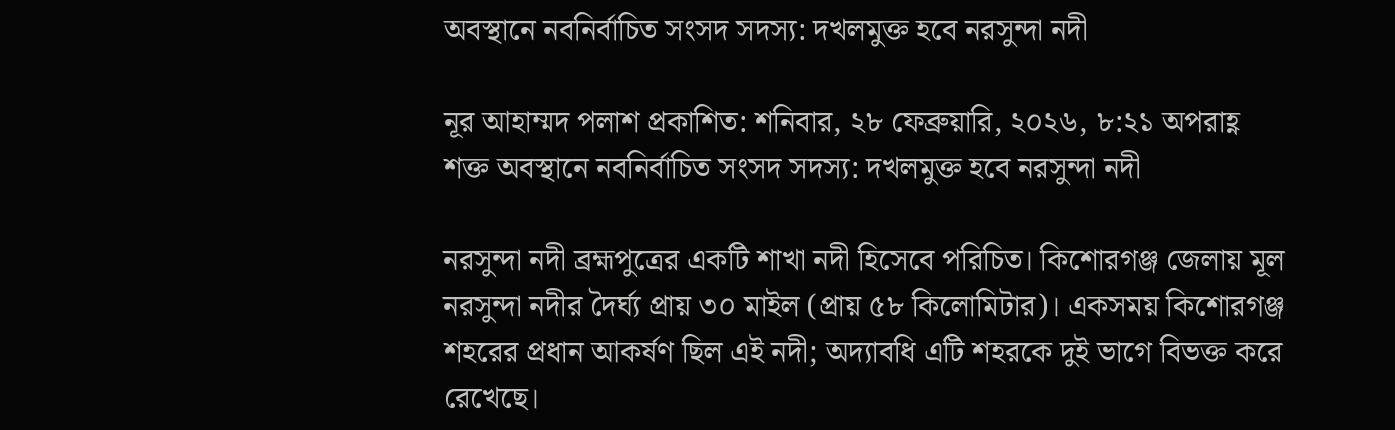অবস্থানে নবনির্বাচিত সংসদ সদস্য: দখলমুক্ত হবে নরসুন্দা নদী

নূর আহাম্মদ পলাশ প্রকাশিত: শনিবার, ২৮ ফেব্রুয়ারি, ২০২৬, ৮:২১ অপরাহ্ণ
শক্ত অবস্থানে নবনির্বাচিত সংসদ সদস্য: দখলমুক্ত হবে নরসুন্দা নদী

নরসুন্দা নদী ব্রহ্মপুত্রের একটি শাখা নদী হিসেবে পরিচিত। কিশোরগঞ্জ জেলায় মূল নরসুন্দা নদীর দৈর্ঘ্য প্রায় ৩০ মাইল (প্রায় ৫৮ কিলোমিটার)। একসময় কিশোরগঞ্জ শহরের প্রধান আকর্ষণ ছিল এই নদী; অদ্যাবধি এটি শহরকে দুই ভাগে বিভক্ত করে রেখেছে।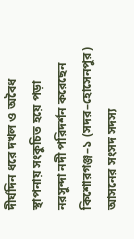দীর্ঘদিন ধরে দখল ও অবৈধ স্থাপনায় সংকুচিত হয়ে পড়া নরসুন্দা নদী পরিদর্শন করেছেন কিশোরগঞ্জ–১ (সদর–হোসেনপুর) আসনের সংসদ সদস্য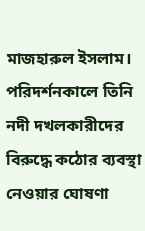মাজহারুল ইসলাম। পরিদর্শনকালে তিনি নদী দখলকারীদের বিরুদ্ধে কঠোর ব্যবস্থা নেওয়ার ঘোষণা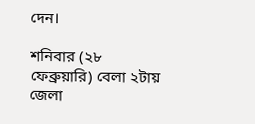দেন।

শনিবার (২৮ ফেব্রুয়ারি) বেলা ২টায় জেলা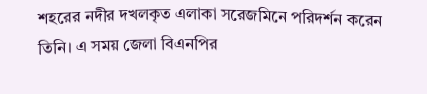শহরের নদীর দখলকৃত এলাকা সরেজমিনে পরিদর্শন করেন তিনি। এ সময় জেলা বিএনপির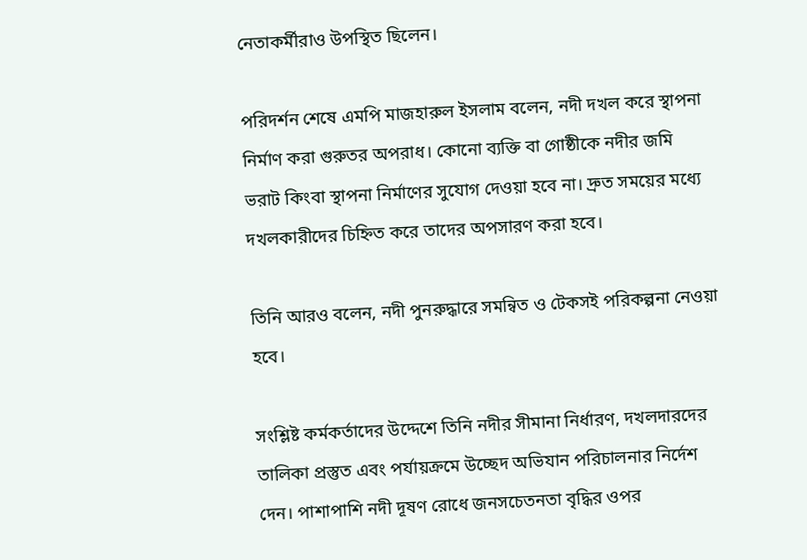নেতাকর্মীরাও উপস্থিত ছিলেন।

পরিদর্শন শেষে এমপি মাজহারুল ইসলাম বলেন, নদী দখল করে স্থাপনা নির্মাণ করা গুরুতর অপরাধ। কোনো ব্যক্তি বা গোষ্ঠীকে নদীর জমি ভরাট কিংবা স্থাপনা নির্মাণের সুযোগ দেওয়া হবে না। দ্রুত সময়ের মধ্যে দখলকারীদের চিহ্নিত করে তাদের অপসারণ করা হবে।

তিনি আরও বলেন, নদী পুনরুদ্ধারে সমন্বিত ও টেকসই পরিকল্পনা নেওয়া হবে।

সংশ্লিষ্ট কর্মকর্তাদের উদ্দেশে তিনি নদীর সীমানা নির্ধারণ, দখলদারদের তালিকা প্রস্তুত এবং পর্যায়ক্রমে উচ্ছেদ অভিযান পরিচালনার নির্দেশ দেন। পাশাপাশি নদী দূষণ রোধে জনসচেতনতা বৃদ্ধির ওপর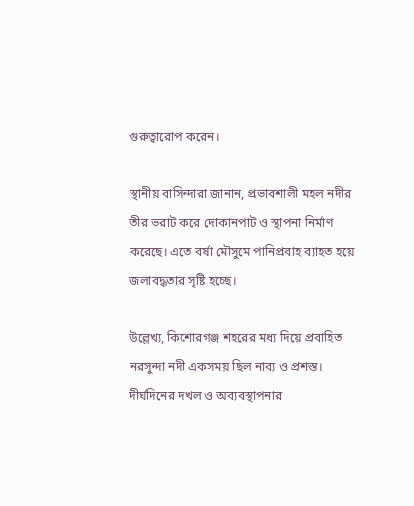গুরুত্বারোপ করেন।

স্থানীয় বাসিন্দারা জানান, প্রভাবশালী মহল নদীর তীর ভরাট করে দোকানপাট ও স্থাপনা নির্মাণ করেছে। এতে বর্ষা মৌসুমে পানিপ্রবাহ ব্যাহত হয়ে জলাবদ্ধতার সৃষ্টি হচ্ছে।

উল্লেখ্য, কিশোরগঞ্জ শহরের মধ্য দিয়ে প্রবাহিত নরসুন্দা নদী একসময় ছিল নাব্য ও প্রশস্ত। দীর্ঘদিনের দখল ও অব্যবস্থাপনার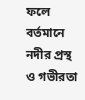ফলে বর্তমানে নদীর প্রস্থ ও গভীরতা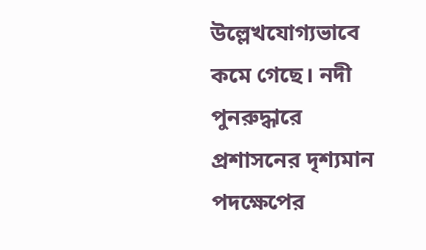উল্লেখযোগ্যভাবে কমে গেছে। নদী পুনরুদ্ধারে প্রশাসনের দৃশ্যমান পদক্ষেপের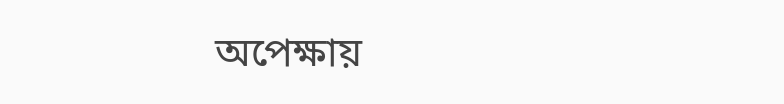অপেক্ষায়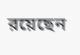রয়েছেন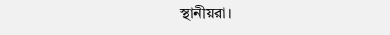স্থানীয়রা।